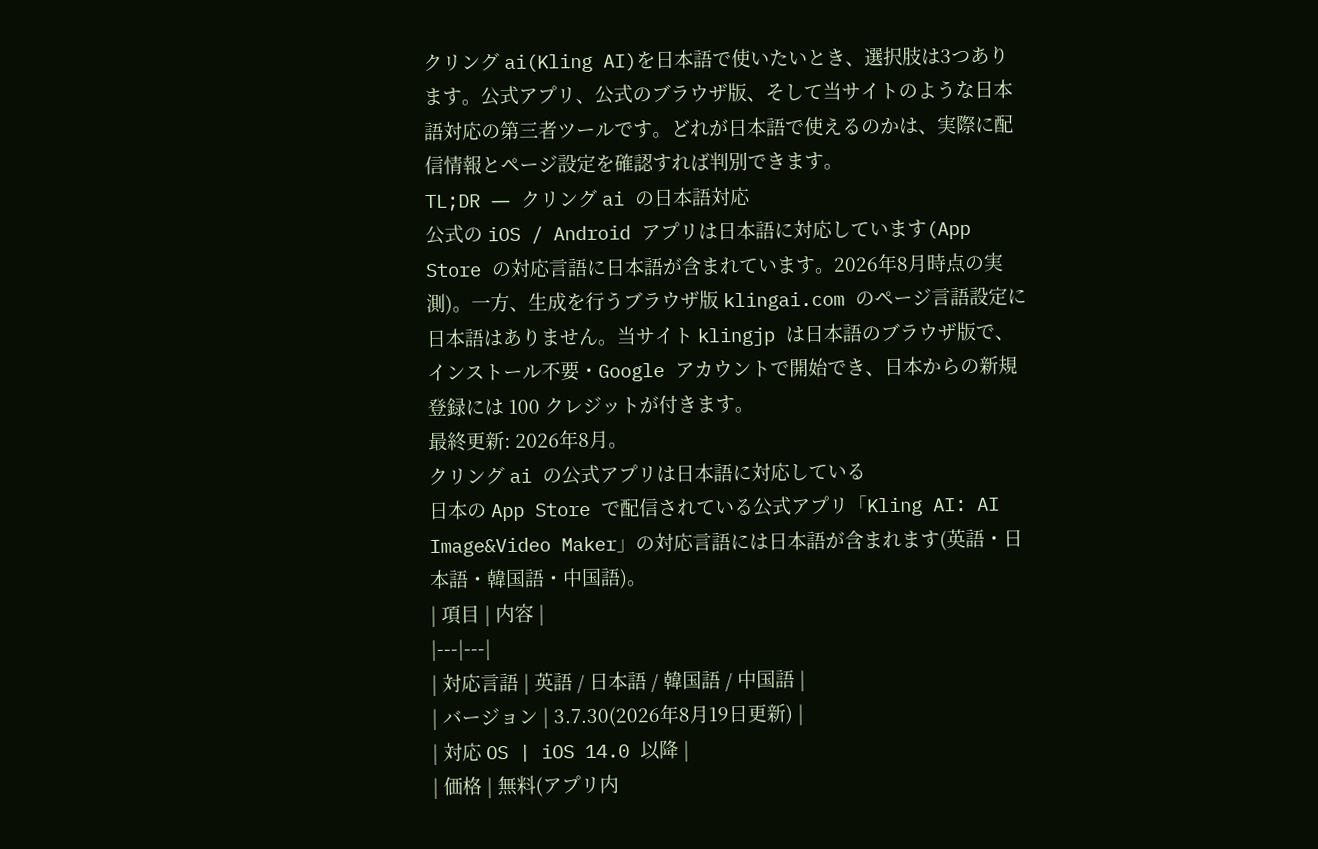クリング ai(Kling AI)を日本語で使いたいとき、選択肢は3つあります。公式アプリ、公式のブラウザ版、そして当サイトのような日本語対応の第三者ツールです。どれが日本語で使えるのかは、実際に配信情報とページ設定を確認すれば判別できます。
TL;DR ― クリング ai の日本語対応
公式の iOS / Android アプリは日本語に対応しています(App Store の対応言語に日本語が含まれています。2026年8月時点の実測)。一方、生成を行うブラウザ版 klingai.com のページ言語設定に日本語はありません。当サイト klingjp は日本語のブラウザ版で、インストール不要・Google アカウントで開始でき、日本からの新規登録には 100 クレジットが付きます。
最終更新: 2026年8月。
クリング ai の公式アプリは日本語に対応している
日本の App Store で配信されている公式アプリ「Kling AI: AI Image&Video Maker」の対応言語には日本語が含まれます(英語・日本語・韓国語・中国語)。
| 項目 | 内容 |
|---|---|
| 対応言語 | 英語 / 日本語 / 韓国語 / 中国語 |
| バージョン | 3.7.30(2026年8月19日更新) |
| 対応 OS | iOS 14.0 以降 |
| 価格 | 無料(アプリ内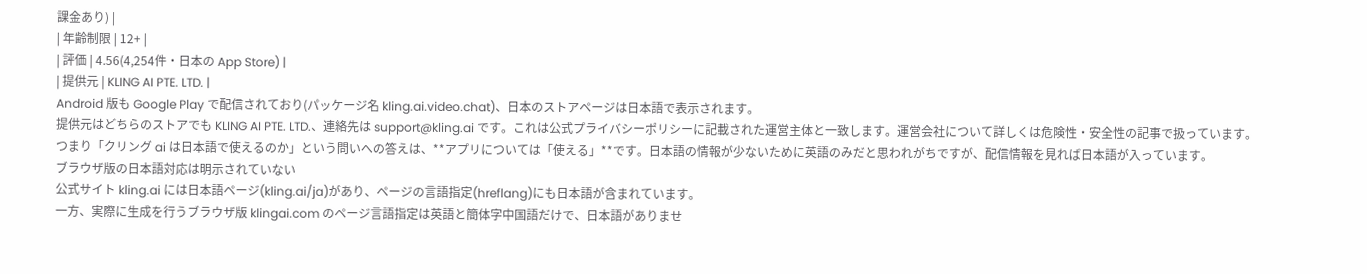課金あり) |
| 年齢制限 | 12+ |
| 評価 | 4.56(4,254件・日本の App Store) |
| 提供元 | KLING AI PTE. LTD. |
Android 版も Google Play で配信されており(パッケージ名 kling.ai.video.chat)、日本のストアページは日本語で表示されます。
提供元はどちらのストアでも KLING AI PTE. LTD.、連絡先は support@kling.ai です。これは公式プライバシーポリシーに記載された運営主体と一致します。運営会社について詳しくは危険性・安全性の記事で扱っています。
つまり「クリング ai は日本語で使えるのか」という問いへの答えは、**アプリについては「使える」**です。日本語の情報が少ないために英語のみだと思われがちですが、配信情報を見れば日本語が入っています。
ブラウザ版の日本語対応は明示されていない
公式サイト kling.ai には日本語ページ(kling.ai/ja)があり、ページの言語指定(hreflang)にも日本語が含まれています。
一方、実際に生成を行うブラウザ版 klingai.com のページ言語指定は英語と簡体字中国語だけで、日本語がありませ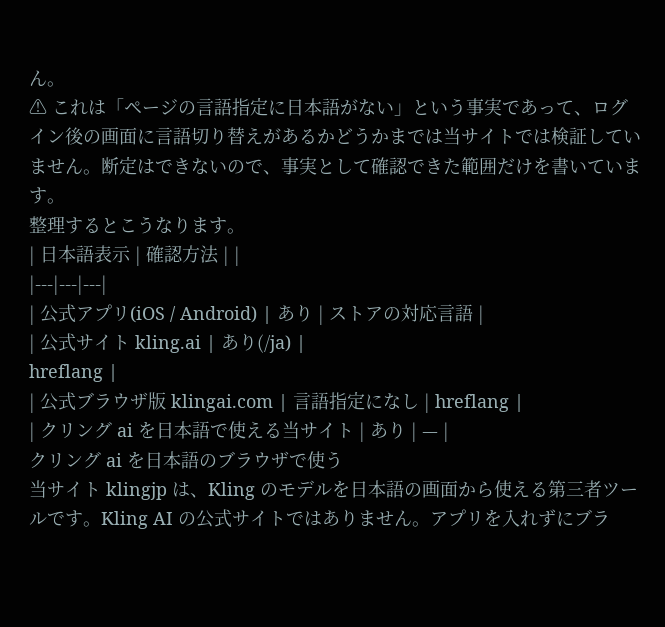ん。
⚠ これは「ページの言語指定に日本語がない」という事実であって、ログイン後の画面に言語切り替えがあるかどうかまでは当サイトでは検証していません。断定はできないので、事実として確認できた範囲だけを書いています。
整理するとこうなります。
| 日本語表示 | 確認方法 | |
|---|---|---|
| 公式アプリ(iOS / Android) | あり | ストアの対応言語 |
| 公式サイト kling.ai | あり(/ja) |
hreflang |
| 公式ブラウザ版 klingai.com | 言語指定になし | hreflang |
| クリング ai を日本語で使える当サイト | あり | — |
クリング ai を日本語のブラウザで使う
当サイト klingjp は、Kling のモデルを日本語の画面から使える第三者ツールです。Kling AI の公式サイトではありません。アプリを入れずにブラ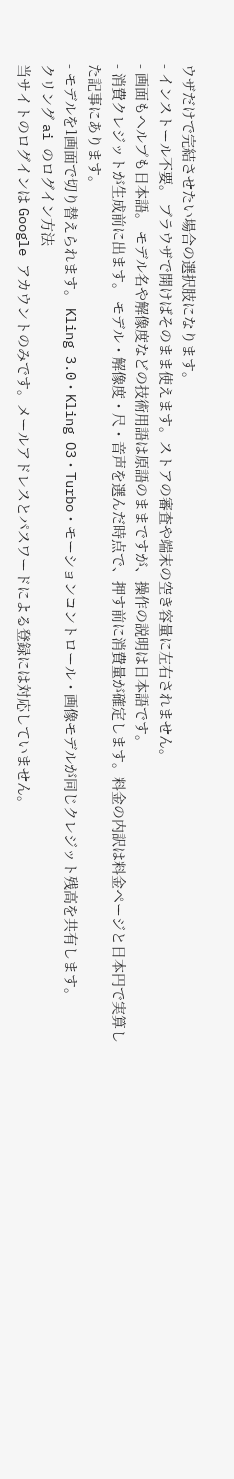ウザだけで完結させたい場合の選択肢になります。
- インストール不要。 ブラウザで開けばそのまま使えます。ストアの審査や端末の空き容量に左右されません。
- 画面もヘルプも日本語。 モデル名や解像度などの技術用語は原語のままですが、操作の説明は日本語です。
- 消費クレジットが生成前に出ます。 モデル・解像度・尺・音声を選んだ時点で、押す前に消費量が確定します。料金の内訳は料金ページと日本円で実算した記事にあります。
- モデルを1画面で切り替えられます。 Kling 3.0・Kling O3・Turbo・モーションコントロール・画像モデルが同じクレジット残高を共有します。
クリング ai のログイン方法
当サイトのログインは Google アカウントのみです。メールアドレスとパスワードによる登録には対応していません。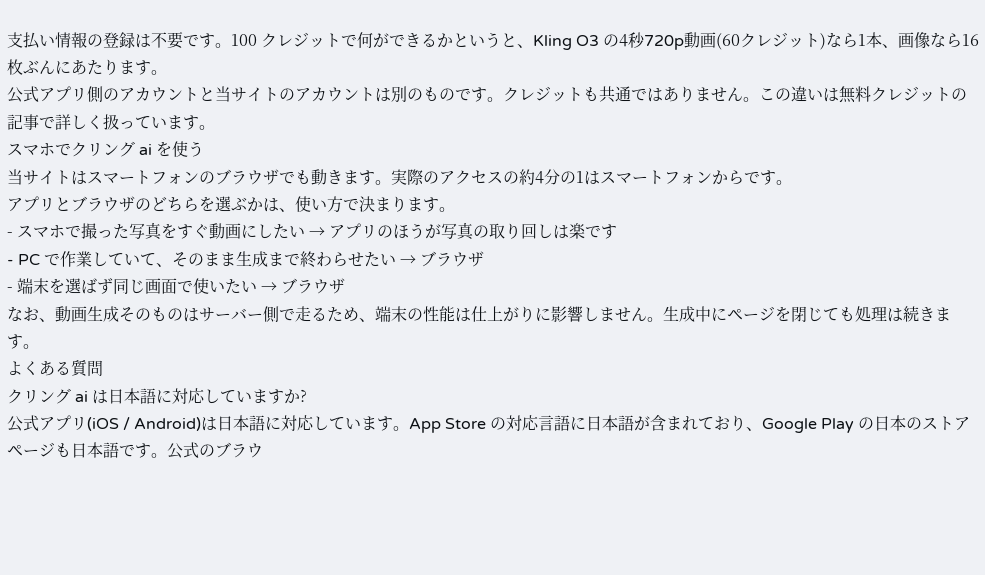支払い情報の登録は不要です。100 クレジットで何ができるかというと、Kling O3 の4秒720p動画(60クレジット)なら1本、画像なら16枚ぶんにあたります。
公式アプリ側のアカウントと当サイトのアカウントは別のものです。クレジットも共通ではありません。この違いは無料クレジットの記事で詳しく扱っています。
スマホでクリング ai を使う
当サイトはスマートフォンのブラウザでも動きます。実際のアクセスの約4分の1はスマートフォンからです。
アプリとブラウザのどちらを選ぶかは、使い方で決まります。
- スマホで撮った写真をすぐ動画にしたい → アプリのほうが写真の取り回しは楽です
- PC で作業していて、そのまま生成まで終わらせたい → ブラウザ
- 端末を選ばず同じ画面で使いたい → ブラウザ
なお、動画生成そのものはサーバー側で走るため、端末の性能は仕上がりに影響しません。生成中にページを閉じても処理は続きます。
よくある質問
クリング ai は日本語に対応していますか?
公式アプリ(iOS / Android)は日本語に対応しています。App Store の対応言語に日本語が含まれており、Google Play の日本のストアページも日本語です。公式のブラウ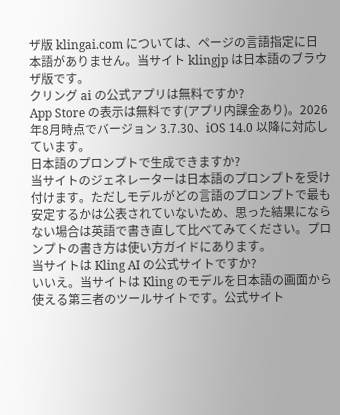ザ版 klingai.com については、ページの言語指定に日本語がありません。当サイト klingjp は日本語のブラウザ版です。
クリング ai の公式アプリは無料ですか?
App Store の表示は無料です(アプリ内課金あり)。2026年8月時点でバージョン 3.7.30、iOS 14.0 以降に対応しています。
日本語のプロンプトで生成できますか?
当サイトのジェネレーターは日本語のプロンプトを受け付けます。ただしモデルがどの言語のプロンプトで最も安定するかは公表されていないため、思った結果にならない場合は英語で書き直して比べてみてください。プロンプトの書き方は使い方ガイドにあります。
当サイトは Kling AI の公式サイトですか?
いいえ。当サイトは Kling のモデルを日本語の画面から使える第三者のツールサイトです。公式サイト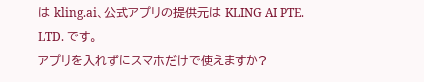は kling.ai、公式アプリの提供元は KLING AI PTE. LTD. です。
アプリを入れずにスマホだけで使えますか?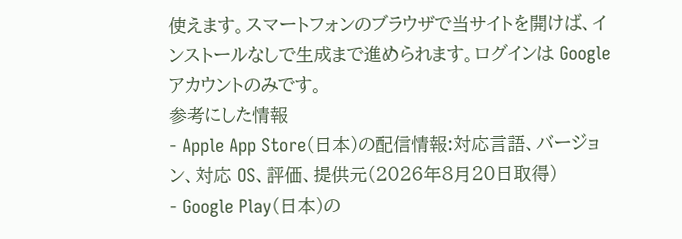使えます。スマートフォンのブラウザで当サイトを開けば、インストールなしで生成まで進められます。ログインは Google アカウントのみです。
参考にした情報
- Apple App Store(日本)の配信情報:対応言語、バージョン、対応 OS、評価、提供元(2026年8月20日取得)
- Google Play(日本)の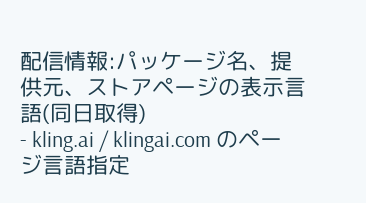配信情報:パッケージ名、提供元、ストアページの表示言語(同日取得)
- kling.ai / klingai.com のページ言語指定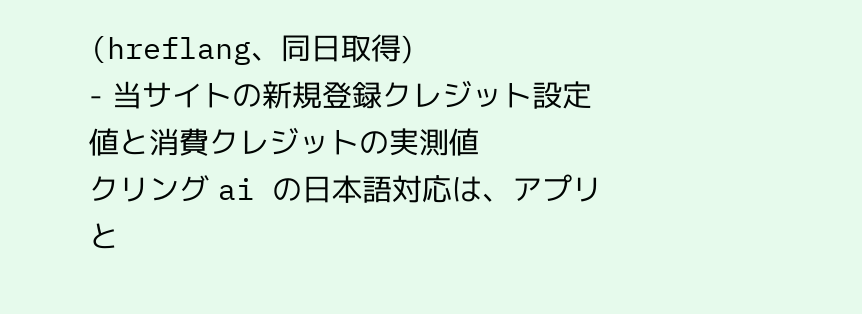(hreflang、同日取得)
- 当サイトの新規登録クレジット設定値と消費クレジットの実測値
クリング ai の日本語対応は、アプリと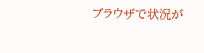ブラウザで状況が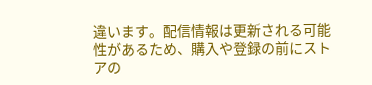違います。配信情報は更新される可能性があるため、購入や登録の前にストアの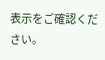表示をご確認ください。